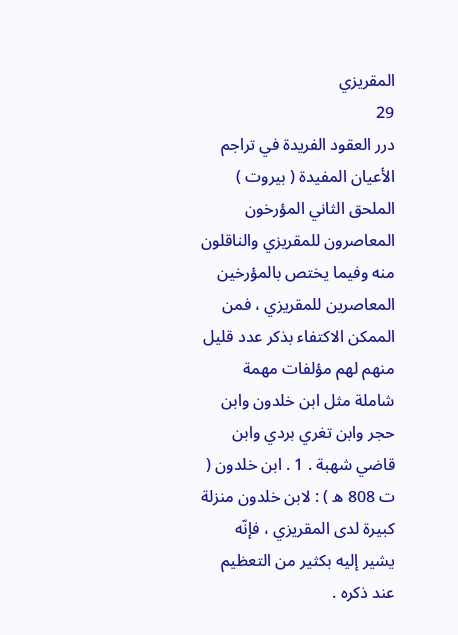المقريزي
29
درر العقود الفريدة في تراجم الأعيان المفيدة ( بيروت )
الملحق الثاني المؤرخون المعاصرون للمقريزي والناقلون منه وفيما يختص بالمؤرخين المعاصرين للمقريزي ، فمن الممكن الاكتفاء بذكر عدد قليل منهم لهم مؤلفات مهمة شاملة مثل ابن خلدون وابن حجر وابن تغري بردي وابن قاضي شهبة . 1 . ابن خلدون ( ت 808 ه ) : لابن خلدون منزلة كبيرة لدى المقريزي ، فإنّه يشير إليه بكثير من التعظيم عند ذكره .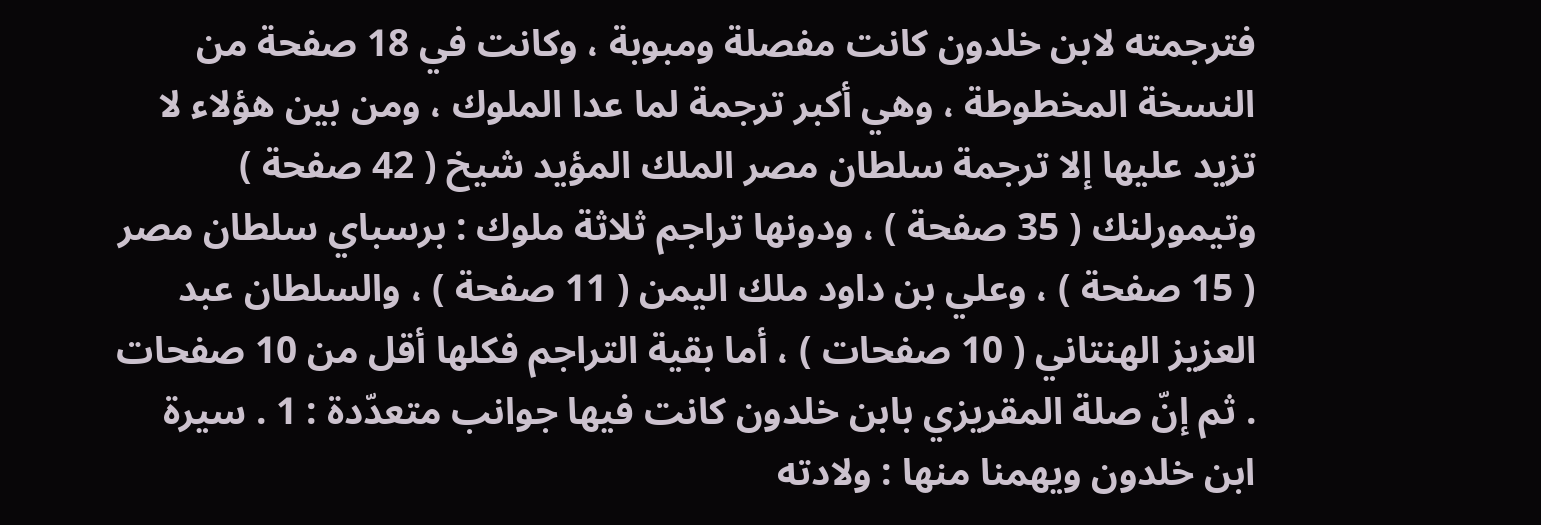فترجمته لابن خلدون كانت مفصلة ومبوبة ، وكانت في 18 صفحة من النسخة المخطوطة ، وهي أكبر ترجمة لما عدا الملوك ، ومن بين هؤلاء لا تزيد عليها إلا ترجمة سلطان مصر الملك المؤيد شيخ ( 42 صفحة ) وتيمورلنك ( 35 صفحة ) ، ودونها تراجم ثلاثة ملوك : برسباي سلطان مصر ( 15 صفحة ) ، وعلي بن داود ملك اليمن ( 11 صفحة ) ، والسلطان عبد العزيز الهنتاني ( 10 صفحات ) ، أما بقية التراجم فكلها أقل من 10 صفحات . ثم إنّ صلة المقريزي بابن خلدون كانت فيها جوانب متعدّدة : 1 . سيرة ابن خلدون ويهمنا منها : ولادته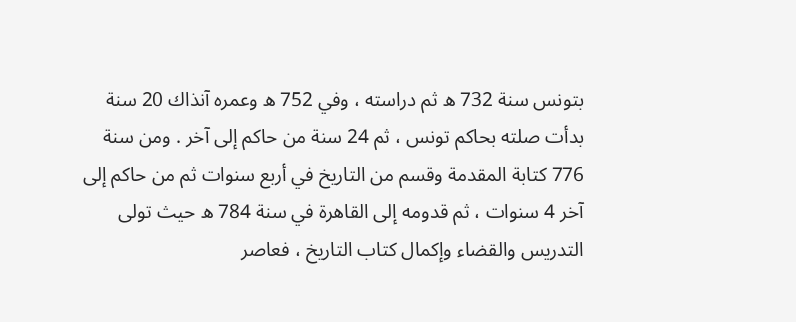بتونس سنة 732 ه ثم دراسته ، وفي 752 ه وعمره آنذاك 20 سنة بدأت صلته بحاكم تونس ، ثم 24 سنة من حاكم إلى آخر . ومن سنة 776 كتابة المقدمة وقسم من التاريخ في أربع سنوات ثم من حاكم إلى آخر 4 سنوات ، ثم قدومه إلى القاهرة في سنة 784 ه حيث تولى التدريس والقضاء وإكمال كتاب التاريخ ، فعاصر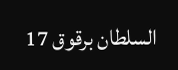السلطان برقوق 17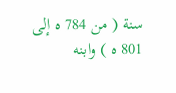سنة ( من 784 ه إلى 801 ه ) وابنه